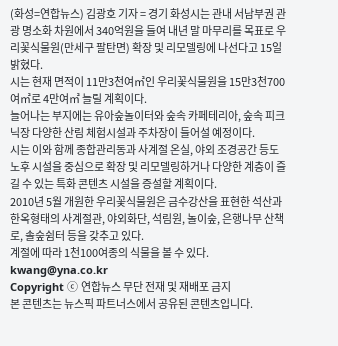(화성=연합뉴스) 김광호 기자 = 경기 화성시는 관내 서남부권 관광 명소화 차원에서 340억원을 들여 내년 말 마무리를 목표로 우리꽃식물원(만세구 팔탄면) 확장 및 리모델링에 나선다고 15일 밝혔다.
시는 현재 면적이 11만3천여㎡인 우리꽃식물원을 15만3천700여㎡로 4만여㎡ 늘릴 계획이다.
늘어나는 부지에는 유아숲놀이터와 숲속 카페테리아, 숲속 피크닉장 다양한 산림 체험시설과 주차장이 들어설 예정이다.
시는 이와 함께 종합관리동과 사계절 온실, 야외 조경공간 등도 노후 시설을 중심으로 확장 및 리모델링하거나 다양한 계층이 즐길 수 있는 특화 콘텐츠 시설을 증설할 계획이다.
2010년 5월 개원한 우리꽃식물원은 금수강산을 표현한 석산과 한옥형태의 사계절관, 야외화단, 석림원, 놀이숲, 은행나무 산책로, 솔숲쉼터 등을 갖추고 있다.
계절에 따라 1천100여종의 식물을 볼 수 있다.
kwang@yna.co.kr
Copyright ⓒ 연합뉴스 무단 전재 및 재배포 금지
본 콘텐츠는 뉴스픽 파트너스에서 공유된 콘텐츠입니다.